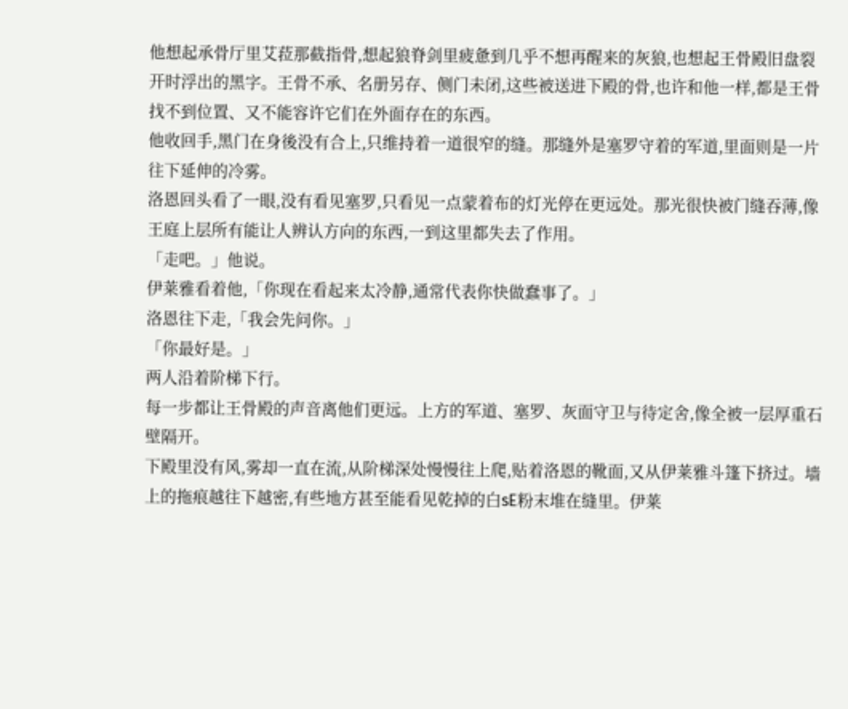他想起承骨厅里艾菈那截指骨,想起狼脊剑里疲惫到几乎不想再醒来的灰狼,也想起王骨殿旧盘裂开时浮出的黑字。王骨不承、名册另存、侧门未闭,这些被送进下殿的骨,也许和他一样,都是王骨找不到位置、又不能容许它们在外面存在的东西。
他收回手,黑门在身後没有合上,只维持着一道很窄的缝。那缝外是塞罗守着的军道,里面则是一片往下延伸的冷雾。
洛恩回头看了一眼,没有看见塞罗,只看见一点蒙着布的灯光停在更远处。那光很快被门缝吞薄,像王庭上层所有能让人辨认方向的东西,一到这里都失去了作用。
「走吧。」他说。
伊莱雅看着他,「你现在看起来太冷静,通常代表你快做蠢事了。」
洛恩往下走,「我会先问你。」
「你最好是。」
两人沿着阶梯下行。
每一步都让王骨殿的声音离他们更远。上方的军道、塞罗、灰面守卫与待定舍,像全被一层厚重石壁隔开。
下殿里没有风,雾却一直在流,从阶梯深处慢慢往上爬,贴着洛恩的靴面,又从伊莱雅斗篷下挤过。墙上的拖痕越往下越密,有些地方甚至能看见乾掉的白sE粉末堆在缝里。伊莱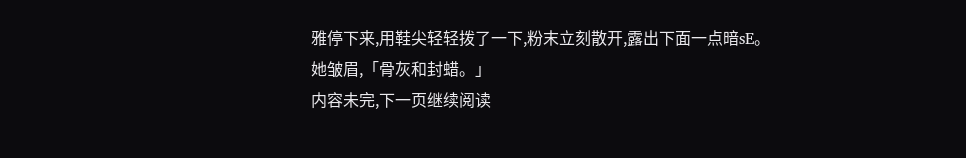雅停下来,用鞋尖轻轻拨了一下,粉末立刻散开,露出下面一点暗sE。
她皱眉,「骨灰和封蜡。」
内容未完,下一页继续阅读